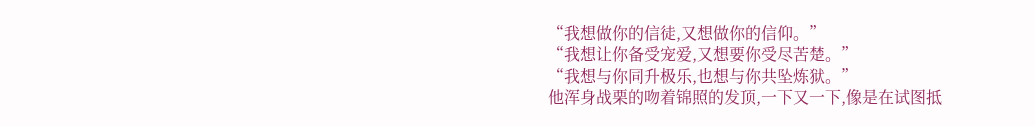“我想做你的信徒,又想做你的信仰。”
“我想让你备受宠爱,又想要你受尽苦楚。”
“我想与你同升极乐,也想与你共坠炼狱。”
他浑身战栗的吻着锦照的发顶,一下又一下,像是在试图抵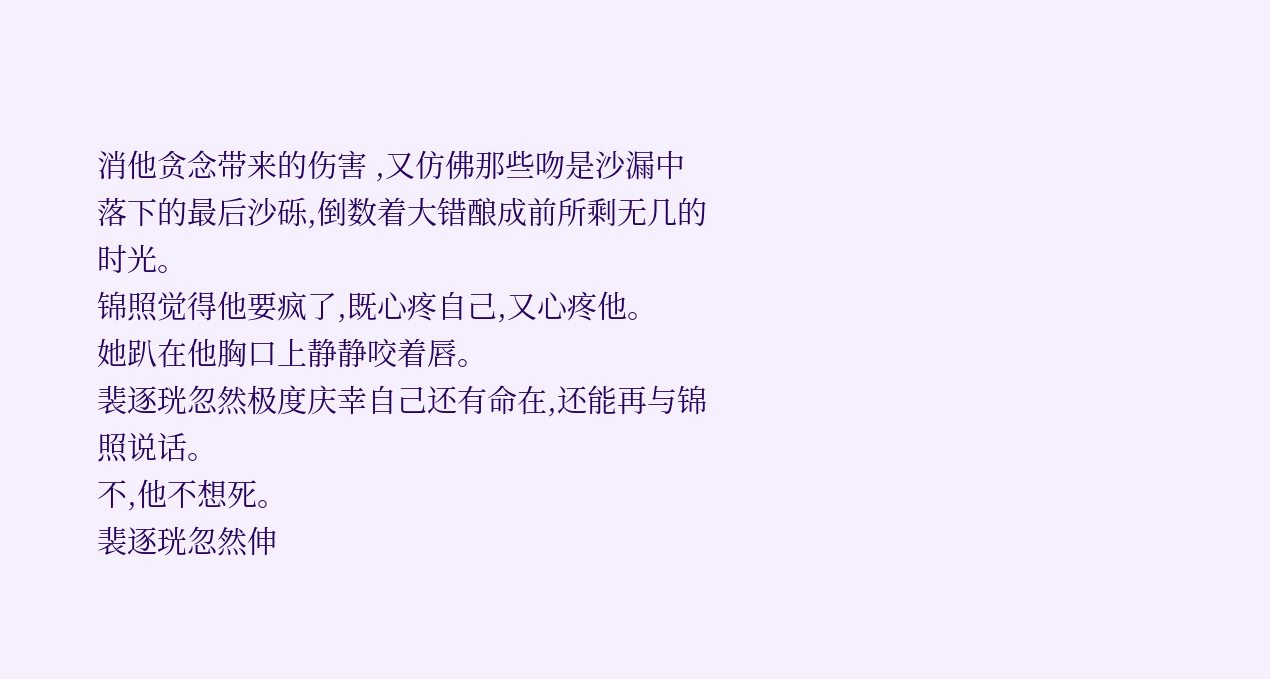消他贪念带来的伤害 ,又仿佛那些吻是沙漏中落下的最后沙砾,倒数着大错酿成前所剩无几的时光。
锦照觉得他要疯了,既心疼自己,又心疼他。
她趴在他胸口上静静咬着唇。
裴逐珖忽然极度庆幸自己还有命在,还能再与锦照说话。
不,他不想死。
裴逐珖忽然伸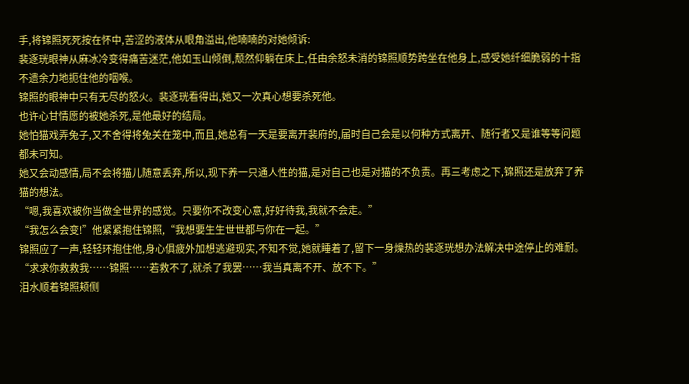手,将锦照死死按在怀中,苦涩的液体从眼角溢出,他喃喃的对她倾诉:
裴逐珖眼神从麻冰冷变得痛苦迷茫,他如玉山倾倒,颓然仰躺在床上,任由余怒未消的锦照顺势跨坐在他身上,感受她纤细脆弱的十指不遗余力地扼住他的咽喉。
锦照的眼神中只有无尽的怒火。裴逐珖看得出,她又一次真心想要杀死他。
也许心甘情愿的被她杀死,是他最好的结局。
她怕猫戏弄兔子,又不舍得将兔关在笼中,而且,她总有一天是要离开裴府的,届时自己会是以何种方式离开、随行者又是谁等等问题都未可知。
她又会动感情,局不会将猫儿随意丢弃,所以,现下养一只通人性的猫,是对自己也是对猫的不负责。再三考虑之下,锦照还是放弃了养猫的想法。
“嗯,我喜欢被你当做全世界的感觉。只要你不改变心意,好好待我,我就不会走。”
“我怎么会变!”他紧紧抱住锦照,“我想要生生世世都与你在一起。”
锦照应了一声,轻轻环抱住他,身心俱疲外加想逃避现实,不知不觉,她就睡着了,留下一身燥热的裴逐珖想办法解决中途停止的难耐。
“求求你救救我……锦照……若救不了,就杀了我罢……我当真离不开、放不下。”
泪水顺着锦照颊侧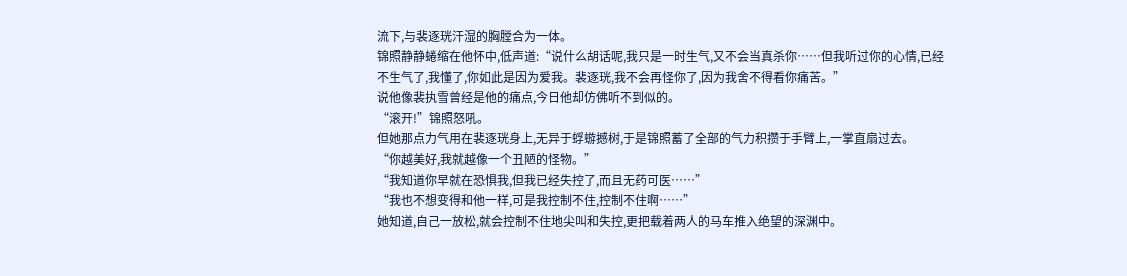流下,与裴逐珖汗湿的胸膛合为一体。
锦照静静蜷缩在他怀中,低声道:“说什么胡话呢,我只是一时生气,又不会当真杀你……但我听过你的心情,已经不生气了,我懂了,你如此是因为爱我。裴逐珖,我不会再怪你了,因为我舍不得看你痛苦。”
说他像裴执雪曾经是他的痛点,今日他却仿佛听不到似的。
“滚开!”锦照怒吼。
但她那点力气用在裴逐珖身上,无异于蜉蝣撼树,于是锦照蓄了全部的气力积攒于手臂上,一掌直扇过去。
“你越美好,我就越像一个丑陋的怪物。”
“我知道你早就在恐惧我,但我已经失控了,而且无药可医……”
“我也不想变得和他一样,可是我控制不住,控制不住啊……”
她知道,自己一放松,就会控制不住地尖叫和失控,更把载着两人的马车推入绝望的深渊中。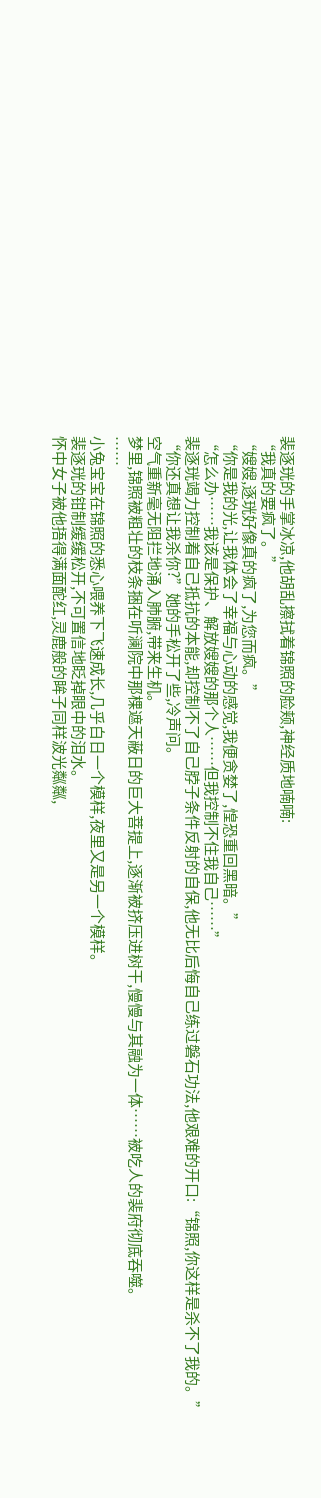裴逐珖的手掌冰凉,他胡乱擦拭着锦照的脸颊,神经质地喃喃:
“我真的要疯了。”
“嫂嫂,逐珖好像真的疯了,为您而疯。”
“你是我的光,让我体会了幸福与心动的感觉,我便贪婪了,惶恐重回黑暗。”
“怎么办……我该是保护、解放嫂嫂的那个人……但我控制不住我自己……”
裴逐珖竭力控制着自己抵抗的本能,却控制不了自己脖子条件反射的自保,他无比后悔自己练过磐石功法,他艰难的开口:“锦照,你这样是杀不了我的。”
“你还真想让我杀你?”她的手松开了些,冷声问。
空气重新毫无阻拦地涌入肺腑,带来生机。
梦里,锦照被粗壮的枝条捆在听澜院中那棵遮天蔽日的巨大菩提上,逐渐被挤压进树干,慢慢与其融为一体……被吃人的裴府彻底吞噬。
……
小兔宝宝在锦照的悉心喂养下飞速成长,几乎白日一个模样,夜里又是另一个模样。
裴逐珖的钳制缓缓松开,不可置信地眨掉眼中的泪水。
怀中女子被他捂得满面酡红,灵鹿般的眸子同样波光粼粼,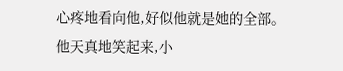心疼地看向他,好似他就是她的全部。
他天真地笑起来,小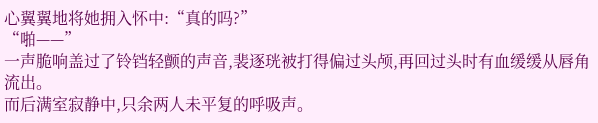心翼翼地将她拥入怀中:“真的吗?”
“啪——”
一声脆响盖过了铃铛轻颤的声音,裴逐珖被打得偏过头颅,再回过头时有血缓缓从唇角流出。
而后满室寂静中,只余两人未平复的呼吸声。